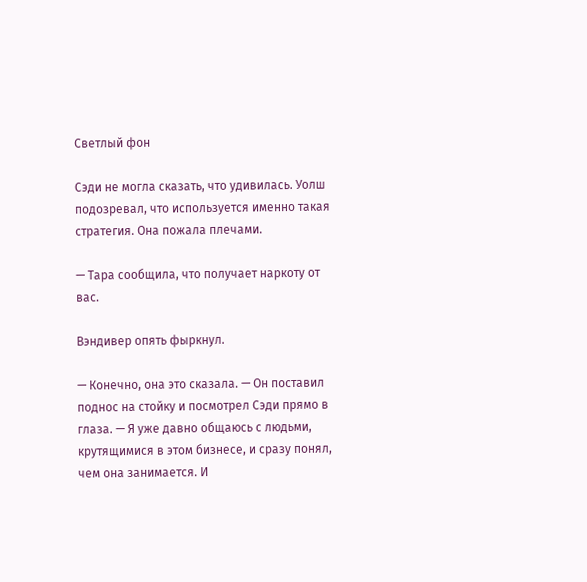Светлый фон

Сэди не могла сказать, что удивилась. Уолш подозревал, что используется именно такая стратегия. Она пожала плечами.

— Тара сообщила, что получает наркоту от вас.

Вэндивер опять фыркнул.

— Конечно, она это сказала. — Он поставил поднос на стойку и посмотрел Сэди прямо в глаза. — Я уже давно общаюсь с людьми, крутящимися в этом бизнесе, и сразу понял, чем она занимается. И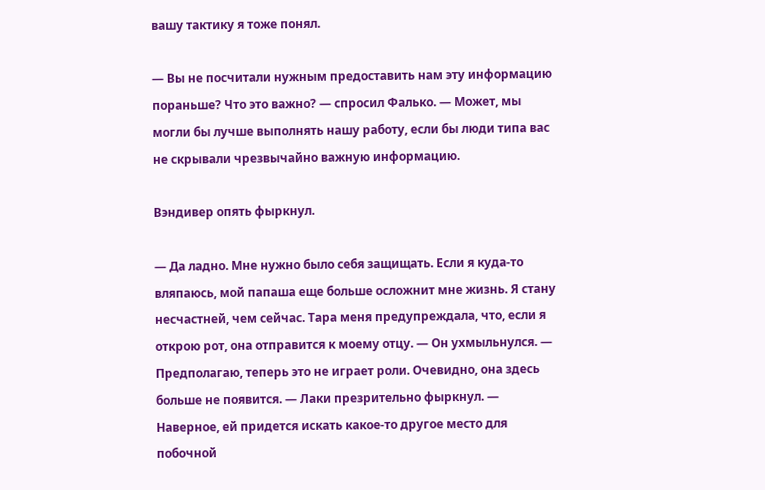вашу тактику я тоже понял.

— Вы не посчитали нужным предоставить нам эту информацию пораньше? Что это важно? — спросил Фалько. — Может, мы могли бы лучше выполнять нашу работу, если бы люди типа вас не скрывали чрезвычайно важную информацию.

Вэндивер опять фыркнул.

— Да ладно. Мне нужно было себя защищать. Если я куда-то вляпаюсь, мой папаша еще больше осложнит мне жизнь. Я стану несчастней, чем сейчас. Тара меня предупреждала, что, если я открою рот, она отправится к моему отцу. — Он ухмыльнулся. — Предполагаю, теперь это не играет роли. Очевидно, она здесь больше не появится. — Лаки презрительно фыркнул. — Наверное, ей придется искать какое-то другое место для побочной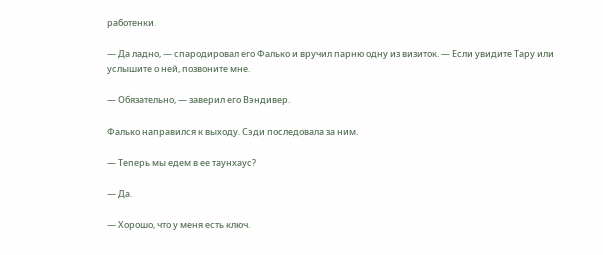работенки.

— Да ладно, — спародировал его Фалько и вручил парню одну из визиток. — Если увидите Тару или услышите о ней, позвоните мне.

— Обязательно, — заверил его Вэндивер.

Фалько направился к выходу. Сэди последовала за ним.

— Теперь мы едем в ее таунхаус?

— Да.

— Хорошо, что у меня есть ключ.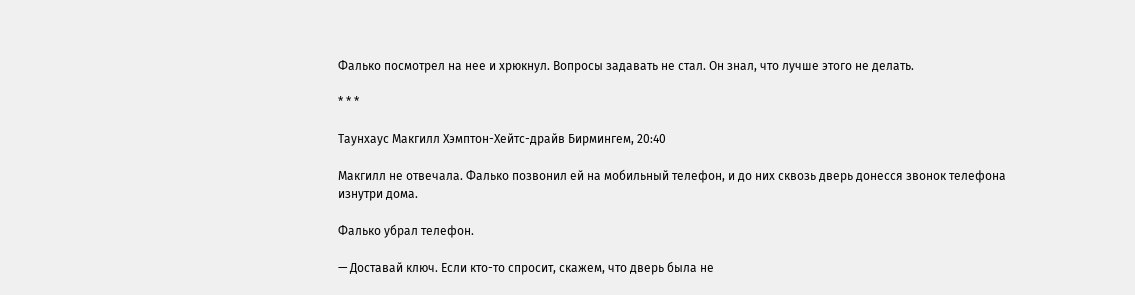Фалько посмотрел на нее и хрюкнул. Вопросы задавать не стал. Он знал, что лучше этого не делать.

* * *

Таунхаус Макгилл Хэмптон-Хейтс-драйв Бирмингем, 20:40

Макгилл не отвечала. Фалько позвонил ей на мобильный телефон, и до них сквозь дверь донесся звонок телефона изнутри дома.

Фалько убрал телефон.

— Доставай ключ. Если кто-то спросит, скажем, что дверь была не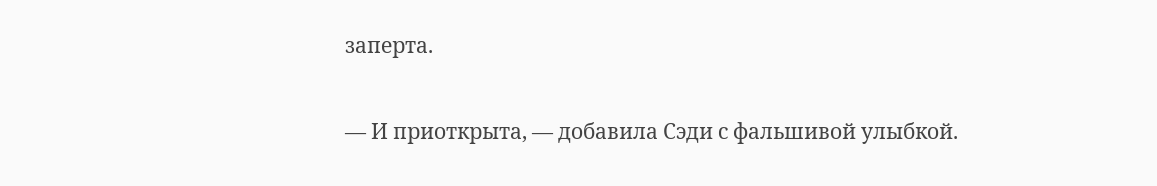заперта.

— И приоткрыта, — добавила Сэди с фальшивой улыбкой.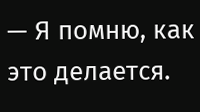— Я помню, как это делается.